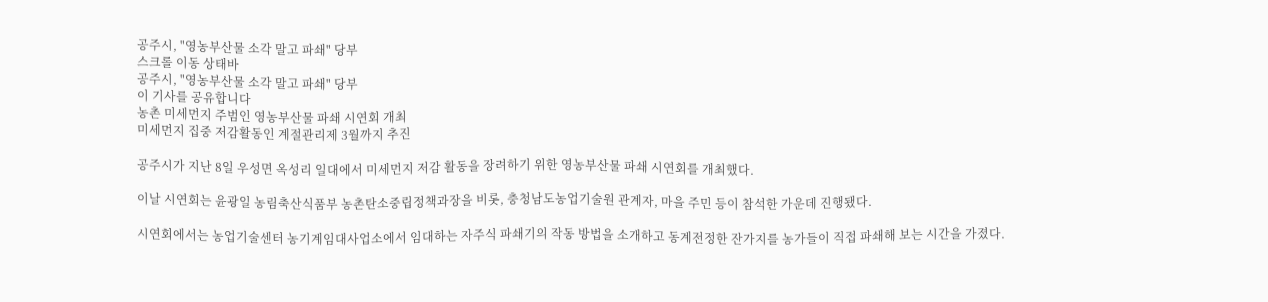공주시, "영농부산물 소각 말고 파쇄" 당부
스크롤 이동 상태바
공주시, "영농부산물 소각 말고 파쇄" 당부
이 기사를 공유합니다
농촌 미세먼지 주범인 영농부산물 파쇄 시연회 개최
미세먼지 집중 저감활동인 계절관리제 3월까지 추진

공주시가 지난 8일 우성면 옥성리 일대에서 미세먼지 저감 활동을 장려하기 위한 영농부산물 파쇄 시연회를 개최했다.

이날 시연회는 윤광일 농림축산식품부 농촌탄소중립정책과장을 비롯, 충청남도농업기술원 관계자, 마을 주민 등이 참석한 가운데 진행됐다.

시연회에서는 농업기술센터 농기계임대사업소에서 임대하는 자주식 파쇄기의 작동 방법을 소개하고 동계전정한 잔가지를 농가들이 직접 파쇄해 보는 시간을 가졌다.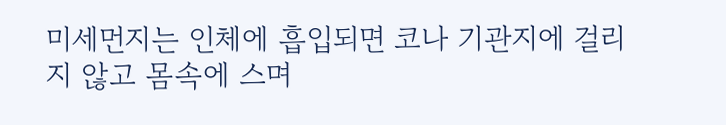미세먼지는 인체에 흡입되면 코나 기관지에 걸리지 않고 몸속에 스며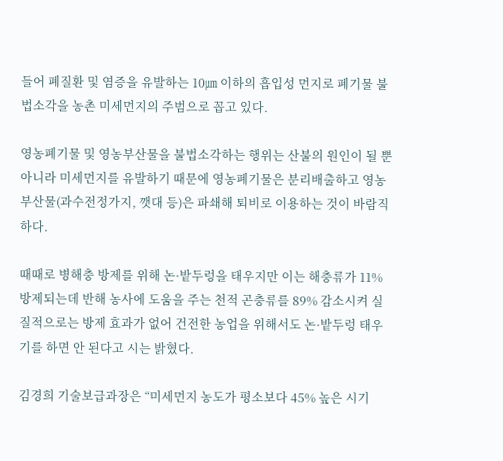들어 폐질환 및 염증을 유발하는 10㎛ 이하의 흡입성 먼지로 폐기물 불법소각을 농촌 미세먼지의 주범으로 꼽고 있다.

영농폐기물 및 영농부산물을 불법소각하는 행위는 산불의 원인이 될 뿐 아니라 미세먼지를 유발하기 때문에 영농폐기물은 분리배출하고 영농부산물(과수전정가지, 깻대 등)은 파쇄해 퇴비로 이용하는 것이 바람직하다.

때때로 병해충 방제를 위해 논·밭두렁을 태우지만 이는 해충류가 11% 방제되는데 반해 농사에 도움을 주는 천적 곤충류를 89% 감소시켜 실질적으로는 방제 효과가 없어 건전한 농업을 위해서도 논·밭두렁 태우기를 하면 안 된다고 시는 밝혔다.

김경희 기술보급과장은 “미세먼지 농도가 평소보다 45% 높은 시기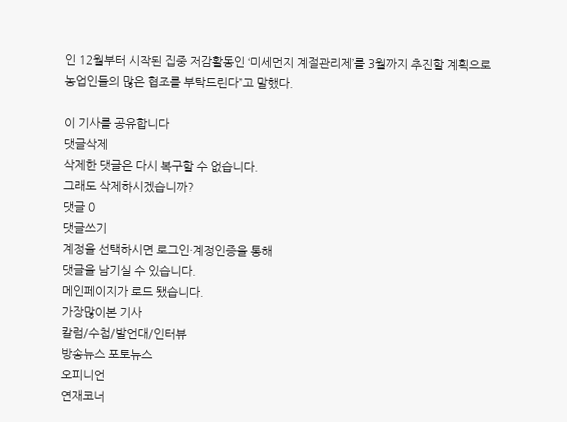인 12월부터 시작된 집중 저감활동인 ‘미세먼지 계절관리제’를 3월까지 추진할 계획으로 농업인들의 많은 협조를 부탁드린다”고 말했다.

이 기사를 공유합니다
댓글삭제
삭제한 댓글은 다시 복구할 수 없습니다.
그래도 삭제하시겠습니까?
댓글 0
댓글쓰기
계정을 선택하시면 로그인·계정인증을 통해
댓글을 남기실 수 있습니다.
메인페이지가 로드 됐습니다.
가장많이본 기사
칼럼/수첩/발언대/인터뷰
방송뉴스 포토뉴스
오피니언
연재코너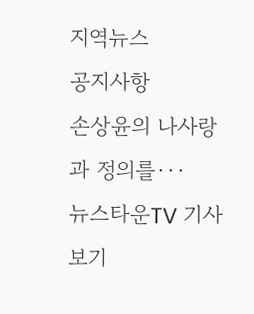지역뉴스
공지사항
손상윤의 나사랑과 정의를···
뉴스타운TV 기사보기